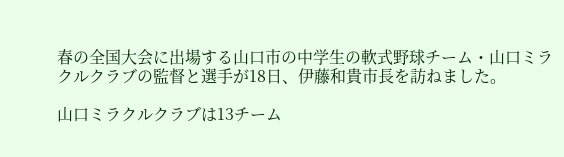春の全国大会に出場する山口市の中学生の軟式野球チーム・山口ミラクルクラブの監督と選手が18日、伊藤和貴市長を訪ねました。

山口ミラクルクラブは13チーム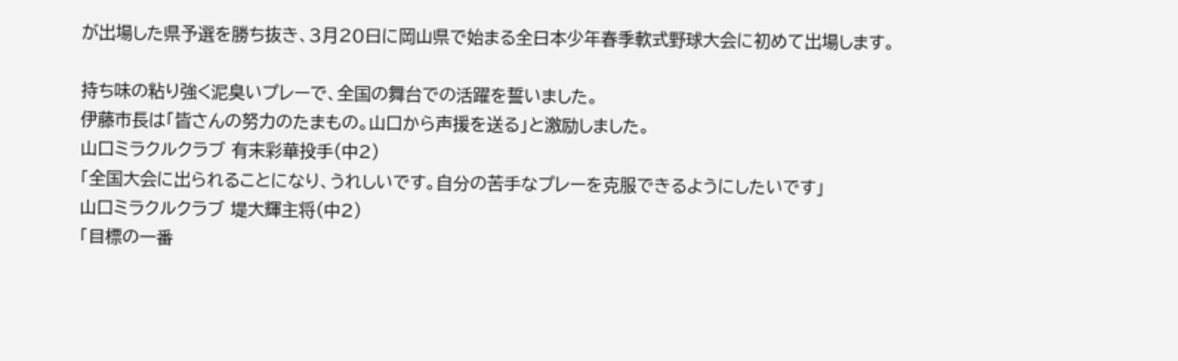が出場した県予選を勝ち抜き、3月20日に岡山県で始まる全日本少年春季軟式野球大会に初めて出場します。

持ち味の粘り強く泥臭いプレーで、全国の舞台での活躍を誓いました。
伊藤市長は「皆さんの努力のたまもの。山口から声援を送る」と激励しました。
山口ミラクルクラブ 有末彩華投手(中2)
「全国大会に出られることになり、うれしいです。自分の苦手なプレーを克服できるようにしたいです」
山口ミラクルクラブ 堤大輝主将(中2)
「目標の一番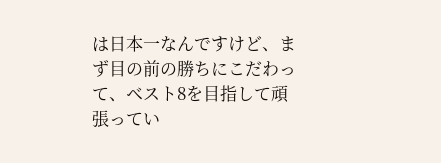は日本一なんですけど、まず目の前の勝ちにこだわって、ベスト8を目指して頑張ってい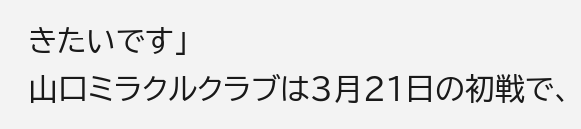きたいです」
山口ミラクルクラブは3月21日の初戦で、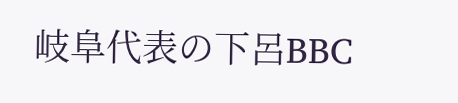岐阜代表の下呂BBC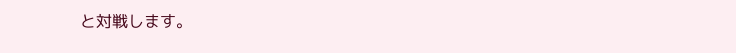と対戦します。